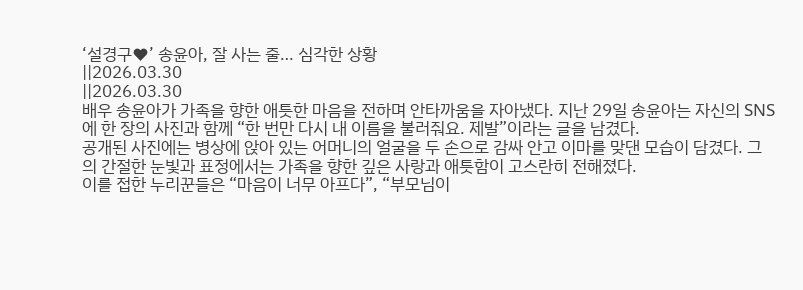‘설경구♥’ 송윤아, 잘 사는 줄… 심각한 상황
||2026.03.30
||2026.03.30
배우 송윤아가 가족을 향한 애틋한 마음을 전하며 안타까움을 자아냈다. 지난 29일 송윤아는 자신의 SNS에 한 장의 사진과 함께 “한 번만 다시 내 이름을 불러줘요. 제발”이라는 글을 남겼다.
공개된 사진에는 병상에 앉아 있는 어머니의 얼굴을 두 손으로 감싸 안고 이마를 맞댄 모습이 담겼다. 그의 간절한 눈빛과 표정에서는 가족을 향한 깊은 사랑과 애틋함이 고스란히 전해졌다.
이를 접한 누리꾼들은 “마음이 너무 아프다”, “부모님이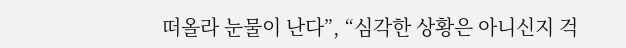떠올라 눈물이 난다”, “심각한 상황은 아니신지 걱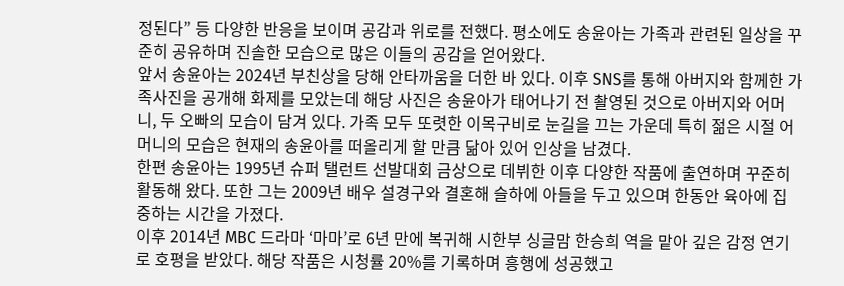정된다” 등 다양한 반응을 보이며 공감과 위로를 전했다. 평소에도 송윤아는 가족과 관련된 일상을 꾸준히 공유하며 진솔한 모습으로 많은 이들의 공감을 얻어왔다.
앞서 송윤아는 2024년 부친상을 당해 안타까움을 더한 바 있다. 이후 SNS를 통해 아버지와 함께한 가족사진을 공개해 화제를 모았는데 해당 사진은 송윤아가 태어나기 전 촬영된 것으로 아버지와 어머니, 두 오빠의 모습이 담겨 있다. 가족 모두 또렷한 이목구비로 눈길을 끄는 가운데 특히 젊은 시절 어머니의 모습은 현재의 송윤아를 떠올리게 할 만큼 닮아 있어 인상을 남겼다.
한편 송윤아는 1995년 슈퍼 탤런트 선발대회 금상으로 데뷔한 이후 다양한 작품에 출연하며 꾸준히 활동해 왔다. 또한 그는 2009년 배우 설경구와 결혼해 슬하에 아들을 두고 있으며 한동안 육아에 집중하는 시간을 가졌다.
이후 2014년 MBC 드라마 ‘마마’로 6년 만에 복귀해 시한부 싱글맘 한승희 역을 맡아 깊은 감정 연기로 호평을 받았다. 해당 작품은 시청률 20%를 기록하며 흥행에 성공했고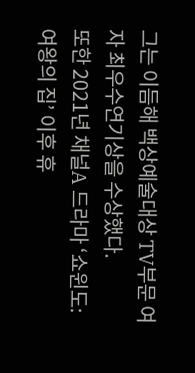그는 이듬해 백상예술대상 TV부문 여자 최우수연기상을 수상했다.
또한 2021년 채널A 드라마 ‘쇼윈도: 여왕의 집’ 이후 휴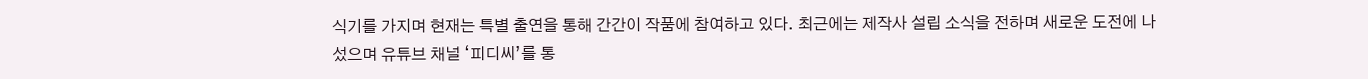식기를 가지며 현재는 특별 출연을 통해 간간이 작품에 참여하고 있다. 최근에는 제작사 설립 소식을 전하며 새로운 도전에 나섰으며 유튜브 채널 ‘피디씨’를 통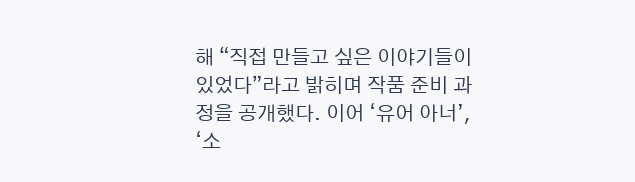해 “직접 만들고 싶은 이야기들이 있었다”라고 밝히며 작품 준비 과정을 공개했다. 이어 ‘유어 아너’, ‘소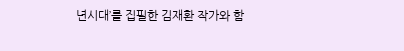년시대’를 집필한 김재환 작가와 함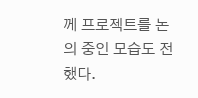께 프로젝트를 논의 중인 모습도 전했다.